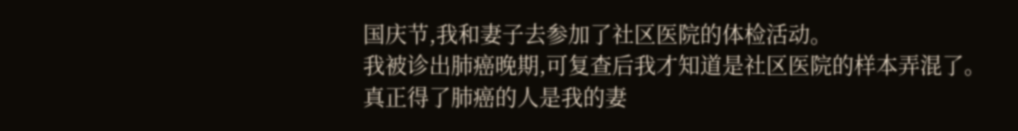国庆节,我和妻子去参加了社区医院的体检活动。
我被诊出肺癌晚期,可复查后我才知道是社区医院的样本弄混了。
真正得了肺癌的人是我的妻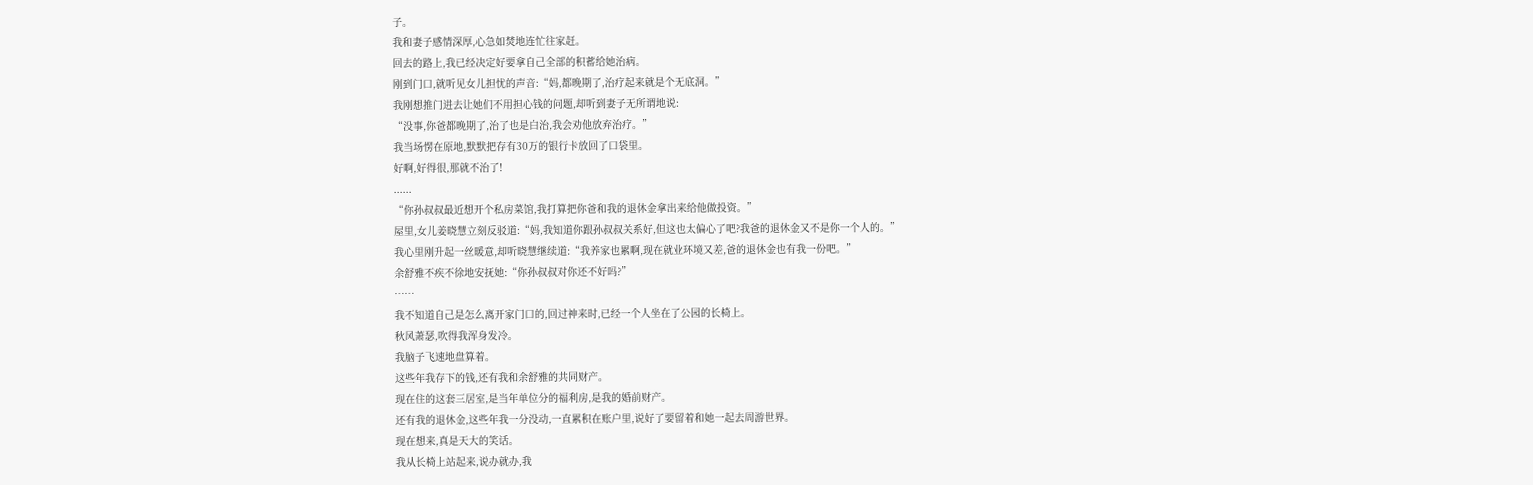子。
我和妻子感情深厚,心急如焚地连忙往家赶。
回去的路上,我已经决定好要拿自己全部的积蓄给她治病。
刚到门口,就听见女儿担忧的声音:“妈,都晚期了,治疗起来就是个无底洞。”
我刚想推门进去让她们不用担心钱的问题,却听到妻子无所谓地说:
“没事,你爸都晚期了,治了也是白治,我会劝他放弃治疗。”
我当场愣在原地,默默把存有30万的银行卡放回了口袋里。
好啊,好得很,那就不治了!
......
“你孙叔叔最近想开个私房菜馆,我打算把你爸和我的退休金拿出来给他做投资。”
屋里,女儿姜晓慧立刻反驳道:“妈,我知道你跟孙叔叔关系好,但这也太偏心了吧?我爸的退休金又不是你一个人的。”
我心里刚升起一丝暖意,却听晓慧继续道:“我养家也累啊,现在就业环境又差,爸的退休金也有我一份吧。”
余舒雅不疾不徐地安抚她:“你孙叔叔对你还不好吗?”
……
我不知道自己是怎么离开家门口的,回过神来时,已经一个人坐在了公园的长椅上。
秋风萧瑟,吹得我浑身发冷。
我脑子飞速地盘算着。
这些年我存下的钱,还有我和余舒雅的共同财产。
现在住的这套三居室,是当年单位分的福利房,是我的婚前财产。
还有我的退休金,这些年我一分没动,一直累积在账户里,说好了要留着和她一起去周游世界。
现在想来,真是天大的笑话。
我从长椅上站起来,说办就办,我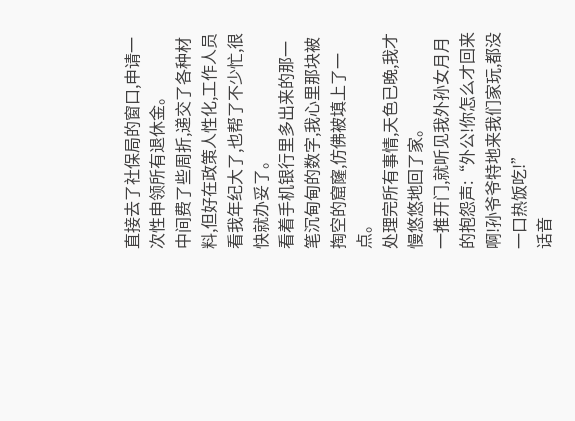直接去了社保局的窗口,申请一次性申领所有退休金。
中间费了些周折,递交了各种材料,但好在政策人性化,工作人员看我年纪大了,也帮了不少忙,很快就办妥了。
看着手机银行里多出来的那一笔沉甸甸的数字,我心里那块被掏空的窟窿,仿佛被填上了一点。
处理完所有事情,天色已晚,我才慢悠悠地回了家。
一推开门,就听见我外孙女月月的抱怨声:“外公!你怎么才回来啊!孙爷爷特地来我们家玩,都没一口热饭吃!”
话音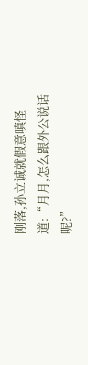刚落,孙立诚就假意嗔怪道:“月月,怎么跟外公说话呢?”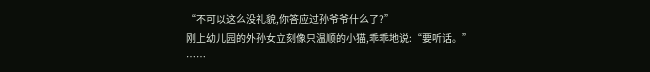“不可以这么没礼貌,你答应过孙爷爷什么了?”
刚上幼儿园的外孙女立刻像只温顺的小猫,乖乖地说:“要听话。”
……